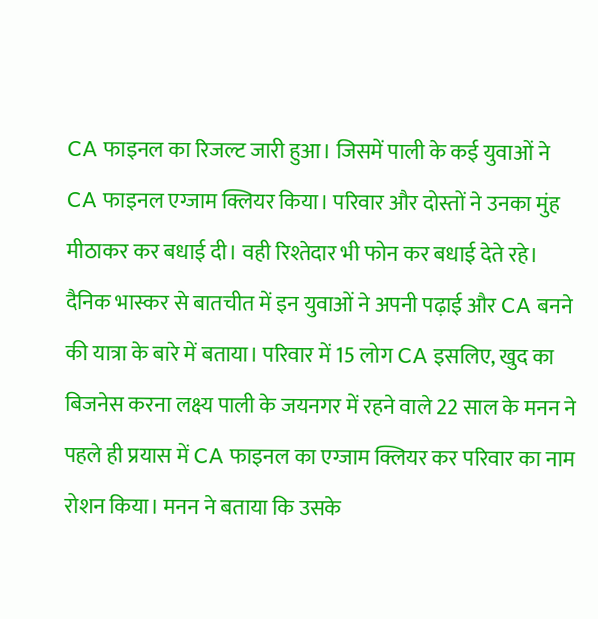CA फाइनल का रिजल्ट जारी हुआ। जिसमें पाली के कई युवाओं ने CA फाइनल एग्जाम क्लियर किया। परिवार और दोस्तों ने उनका मुंह मीठाकर कर बधाई दी। वही रिश्तेदार भी फोन कर बधाई देते रहे। दैनिक भास्कर से बातचीत में इन युवाओं ने अपनी पढ़ाई और CA बनने की यात्रा के बारे में बताया। परिवार में 15 लोग CA इसलिए, खुद का बिजनेस करना लक्ष्य पाली के जयनगर में रहने वाले 22 साल के मनन ने पहले ही प्रयास में CA फाइनल का एग्जाम क्लियर कर परिवार का नाम रोशन किया। मनन ने बताया कि उसके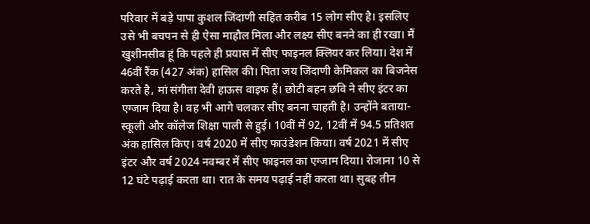परिवार में बड़े पापा कुशल जिंदाणी सहित करीब 15 लोग सीए है। इसलिए उसे भी बचपन से ही ऐसा माहौल मिला और लक्ष्य सीए बनने का ही रखा। मैं खुशीनसीब हूं कि पहले ही प्रयास में सीए फाइनल क्लियर कर लिया। देश में 46वीं रैंक (427 अंक) हासिल की। पिता जय जिंदाणी केमिकल का बिजनेस करते है, मां संगीता देवी हाऊस वाइफ हैं। छोटी बहन छवि ने सीए इंटर का एग्जाम दिया है। वह भी आगे चलकर सीए बनना चाहती है। उन्होंने बताया- स्कूली और कॉलेज शिक्षा पाली से हुई। 10वीं में 92, 12वीं में 94.5 प्रतिशत अंक हासिल किए। वर्ष 2020 में सीए फाउंडेशन किया। वर्ष 2021 में सीए इंटर और वर्ष 2024 नवम्बर में सीए फाइनल का एग्जाम दिया। रोजाना 10 से 12 घंटे पढ़ाई करता था। रात के समय पढ़ाई नहीं करता था। सुबह तीन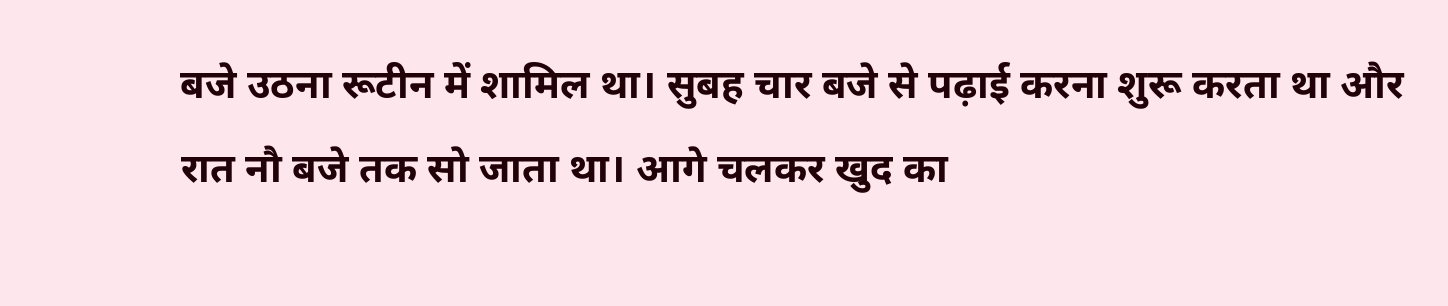बजे उठना रूटीन में शामिल था। सुबह चार बजे से पढ़ाई करना शुरू करता था और रात नौ बजे तक सो जाता था। आगे चलकर खुद का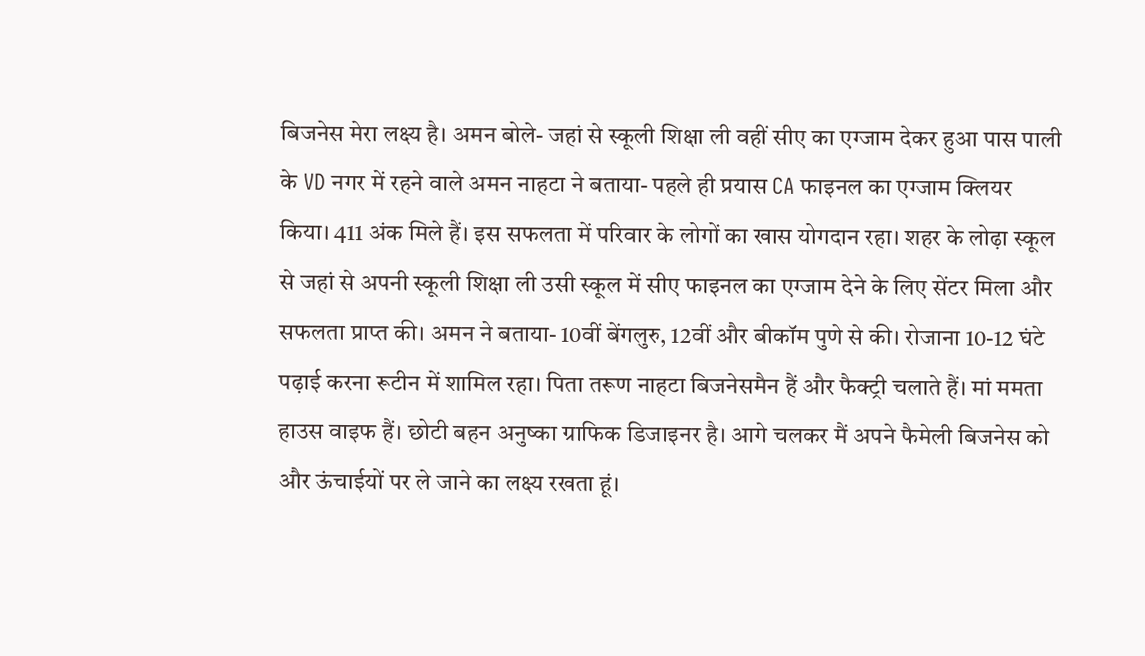बिजनेस मेरा लक्ष्य है। अमन बोले- जहां से स्कूली शिक्षा ली वहीं सीए का एग्जाम देकर हुआ पास पाली के VD नगर में रहने वाले अमन नाहटा ने बताया- पहले ही प्रयास CA फाइनल का एग्जाम क्लियर किया। 411 अंक मिले हैं। इस सफलता में परिवार के लोगों का खास योगदान रहा। शहर के लोढ़ा स्कूल से जहां से अपनी स्कूली शिक्षा ली उसी स्कूल में सीए फाइनल का एग्जाम देने के लिए सेंटर मिला और सफलता प्राप्त की। अमन ने बताया- 10वीं बेंगलुरु, 12वीं और बीकॉम पुणे से की। रोजाना 10-12 घंटे पढ़ाई करना रूटीन में शामिल रहा। पिता तरूण नाहटा बिजनेसमैन हैं और फैक्ट्री चलाते हैं। मां ममता हाउस वाइफ हैं। छोटी बहन अनुष्का ग्राफिक डिजाइनर है। आगे चलकर मैं अपने फैमेली बिजनेस को और ऊंचाईयों पर ले जाने का लक्ष्य रखता हूं।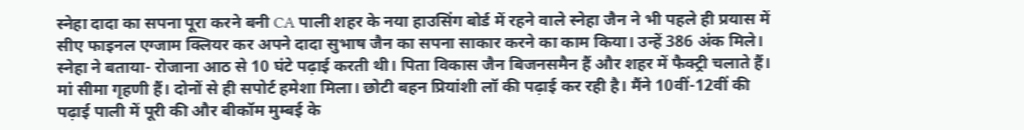स्नेहा दादा का सपना पूरा करने बनी CA पाली शहर के नया हाउसिंग बोर्ड में रहने वाले स्नेहा जैन ने भी पहले ही प्रयास में सीए फाइनल एग्जाम क्लियर कर अपने दादा सुभाष जैन का सपना साकार करने का काम किया। उन्हें 386 अंक मिले। स्नेहा ने बताया- रोजाना आठ से 10 घंटे पढ़ाई करती थी। पिता विकास जैन बिजनसमैन हैं और शहर में फैक्ट्री चलाते हैं। मां सीमा गृहणी हैं। दोनों से ही सपोर्ट हमेशा मिला। छोटी बहन प्रियांशी लॉ की पढ़ाई कर रही है। मैंने 10वीं-12वीं की पढ़ाई पाली में पूरी की और बीकॉम मुम्बई के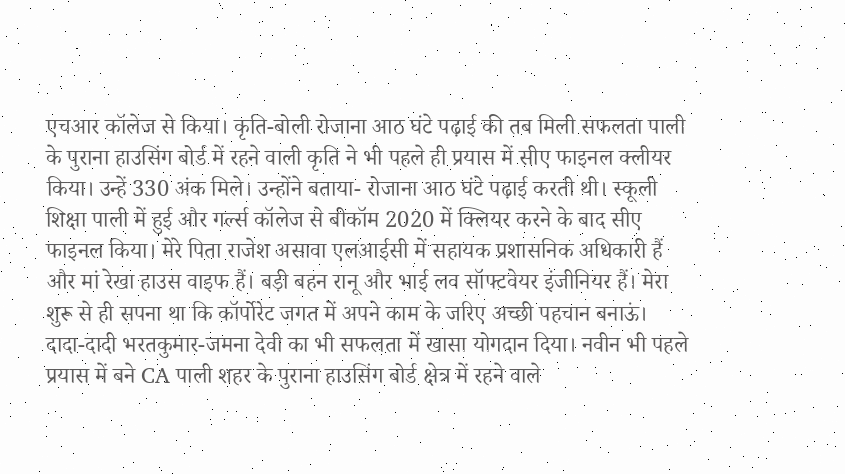एचआर कॉलेज से किया। कृति-बोली रोजाना आठ घंटे पढ़ाई की तब मिली सफलता पाली के पुराना हाउसिंग बोर्ड में रहने वाली कृति ने भी पहले ही प्रयास में सीए फाइनल क्लीयर किया। उन्हें 330 अंक मिले। उन्होंने बताया- रोजाना आठ घंटे पढ़ाई करती थी। स्कूली शिक्षा पाली में हुई और गर्ल्स कॉलेज से बीकॉम 2020 में क्लियर करने के बाद सीए फाइनल किया। मेरे पिता राजेश असावा एलआईसी में सहायक प्रशासनिक अधिकारी हैं और मां रेखा हाउस वाइफ हैं। बड़ी बहन रानू और भाई लव सॉफ्टवेयर इंजीनियर हैं। मेरा शुरू से ही सपना था कि कॉर्पोरेट जगत में अपने काम के जरिए अच्छी पहचान बनाऊं। दादा-दादी भरतकुमार-जमना देवी का भी सफलता में खासा योगदान दिया। नवीन भी पहले प्रयास में बने CA पाली शहर के पुराना हाउसिंग बोर्ड क्षेत्र में रहने वाले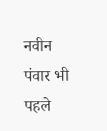नवीन पंवार भी पहले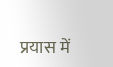प्रयास में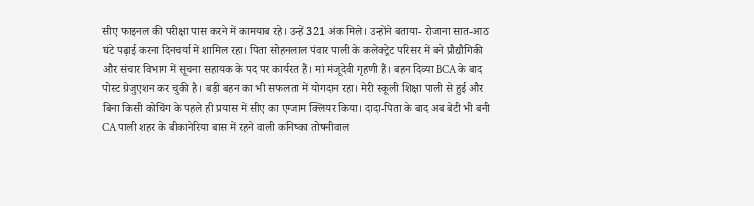सीए फाइनल की परीक्षा पास करने में कामयाब रहे। उन्हें 321 अंक मिले। उन्होंने बताया- रोजाना सात-आठ घंटे पढ़ाई करना दिनचर्या में शामिल रहा। पिता सोहनलाल पंवार पाली के कलेक्ट्रेट परिसर में बने प्रौद्यौगिकी और संचार विभाग में सूचना सहायक के पद पर कार्यरत हैं। मां मंजूदेवी गृहणी हैं। बहन दिव्या BCA के बाद पोस्ट ग्रेजुएशन कर चुकी है। बड़ी बहन का भी सफलता में योगदान रहा। मेरी स्कूली शिक्षा पाली से हुई और बिना किसी कोचिंग के पहले ही प्रयास में सीए का एग्जाम क्लियर किया। दादा-पिता के बाद अब बेटी भी बनी CA पाली शहर के बीकानेरिया बास में रहने वाली कनिष्का तोषनीवाल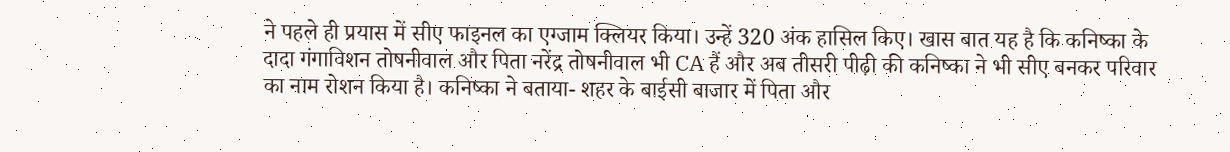ने पहले ही प्रयास में सीए फाइनल का एग्जाम क्लियर किया। उन्हें 320 अंक हासिल किए। खास बात यह है कि कनिष्का के दादा गंगाविशन तोषनीवाल और पिता नरेंद्र तोषनीवाल भी CA हैं और अब तीसरी पीढ़ी की कनिष्का ने भी सीए बनकर परिवार का नाम रोशन किया है। कनिष्का ने बताया- शहर के बाईसी बाजार में पिता और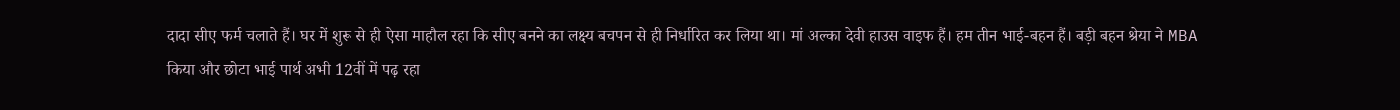दादा सीए फर्म चलाते हैं। घर में शुरू से ही ऐसा माहौल रहा कि सीए बनने का लक्ष्य बचपन से ही निर्धारित कर लिया था। मां अल्का देवी हाउस वाइफ हैं। हम तीन भाई-बहन हैं। बड़ी बहन श्रेया ने MBA किया और छोटा भाई पार्थ अभी 12वीं में पढ़ रहा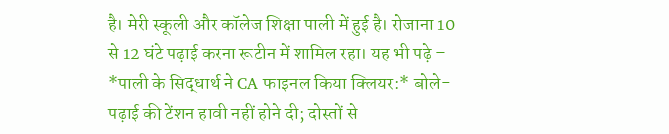है। मेरी स्कूली और कॉलेज शिक्षा पाली में हुई है। रोजाना 10 से 12 घंटे पढ़ाई करना रूटीन में शामिल रहा। यह भी पढ़े – *पाली के सिद्धार्थ ने CA फाइनल किया क्लियर:* बोले- पढ़ाई की टेंशन हावी नहीं होने दी; दोस्तों से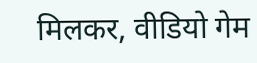मिलकर, वीडियो गेम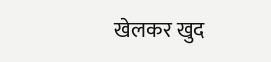खेलकर खुद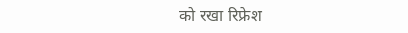को रखा रिफ्रेश